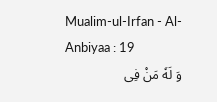Mualim-ul-Irfan - Al-Anbiyaa : 19
وَ لَهٗ مَنْ فِی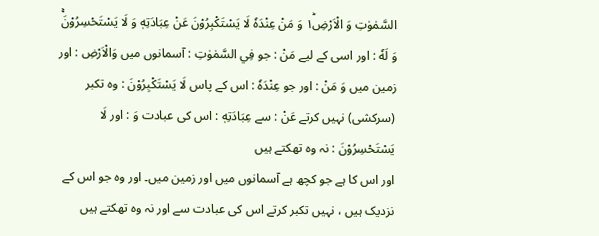السَّمٰوٰتِ وَ الْاَرْضِ١ؕ وَ مَنْ عِنْدَهٗ لَا یَسْتَكْبِرُوْنَ عَنْ عِبَادَتِهٖ وَ لَا یَسْتَحْسِرُوْنَۚ
وَ لَهٗ : اور اسی کے لیے مَنْ : جو فِي السَّمٰوٰتِ : آسمانوں میں وَالْاَرْضِ : اور زمین میں وَ مَنْ : اور جو عِنْدَهٗ : اس کے پاس لَا يَسْتَكْبِرُوْنَ : وہ تکبر (سرکشی) نہیں کرتے عَنْ : سے عِبَادَتِهٖ : اس کی عبادت وَ : اور لَا يَسْتَحْسِرُوْنَ : نہ وہ تھکتے ہیں
اور اس کا ہے جو کچھ ہے آسمانوں میں اور زمین میں۔ اور وہ جو اس کے نزدیک ہیں ، نہیں تکبر کرتے اس کی عبادت سے اور نہ وہ تھکتے ہیں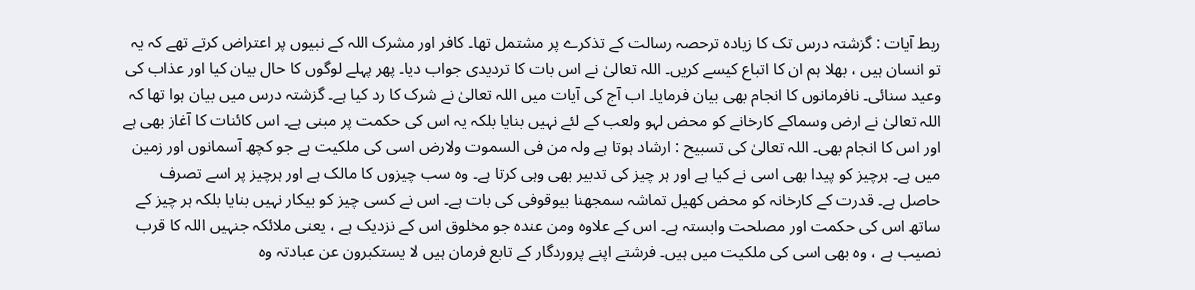ربط آیات : گزشتہ درس تک کا زیادہ ترحصہ رسالت کے تذکرے پر مشتمل تھا۔ کافر اور مشرک اللہ کے نبیوں پر اعتراض کرتے تھے کہ یہ تو انسان ہیں ، بھلا ہم ان کا اتباع کیسے کریں۔ اللہ تعالیٰ نے اس بات کا تردیدی جواب دیا۔ پھر پہلے لوگوں کا حال بیان کیا اور عذاب کی وعید سنائی۔ نافرمانوں کا انجام بھی بیان فرمایا۔ اب آج کی آیات میں اللہ تعالیٰ نے شرک کا رد کیا ہے۔ گزشتہ درس میں بیان ہوا تھا کہ اللہ تعالیٰ نے ارض وسماکے کارخانے کو محض لہو ولعب کے لئے نہیں بنایا بلکہ یہ اس کی حکمت پر مبنی ہے۔ اس کائنات کا آغاز بھی ہے اور اس کا انجام بھی۔ اللہ تعالیٰ کی تسبیح : ارشاد ہوتا ہے ولہ من فی السموت ولارض اسی کی ملکیت ہے جو کچھ آسمانوں اور زمین میں ہے۔ ہرچیز کو پیدا بھی اسی نے کیا ہے اور ہر چیز کی تدبیر بھی وہی کرتا ہے۔ وہ سب چیزوں کا مالک ہے اور ہرچیز پر اسے تصرف حاصل ہے۔ قدرت کے کارخانہ کو محض کھیل تماشہ سمجھنا بیوقوفی کی بات ہے۔ اس نے کسی چیز کو بیکار نہیں بنایا بلکہ ہر چیز کے ساتھ اس کی حکمت اور مصلحت وابستہ ہے۔ اس کے علاوہ ومن عندہ جو مخلوق اس کے نزدیک ہے ، یعنی ملائکہ جنہیں اللہ کا قرب نصیب ہے ، وہ بھی اسی کی ملکیت میں ہیں۔ فرشتے اپنے پروردگار کے تابع فرمان ہیں لا یستکبرون عن عبادتہ وہ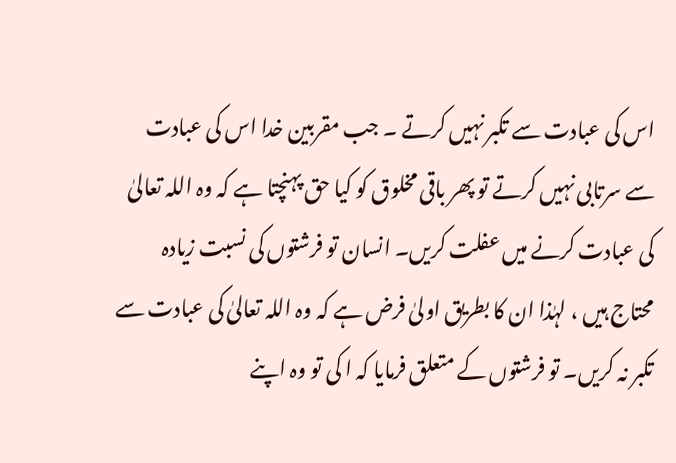اس کی عبادت سے تکبر نہیں کرتے ۔ جب مقربین خدا اس کی عبادت سے سرتابی نہیں کرتے تو پھر باقی مخلوق کو کیا حق پہنچتا ہے کہ وہ اللہ تعالیٰ کی عبادت کرنے میں عفلت کریں۔ انسان تو فرشتوں کی نسبت زیادہ محتاج ہیں ، لہٰذا ان کا بطریق اولیٰ فرض ہے کہ وہ اللہ تعالیٰ کی عبادت سے تکبر نہ کریں۔ تو فرشتوں کے متعلق فرمایا کہ ا کی تو وہ اپنے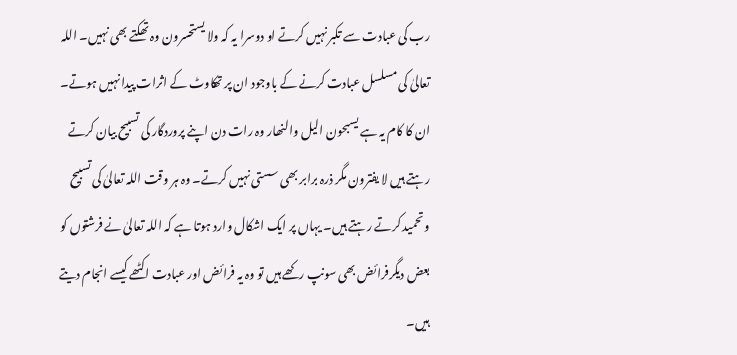رب کی عبادت سے تکبر نہیں کرتے او دوسرا یہ کہ ولا یستحسرون وہ تھکتے بھی نہیں۔ اللہ تعالیٰ کی مسلسل عبادت کرنے کے باوجود ان پر تھکاوٹ کے اثرات پیدا نہیں ہوتے۔ ان کا کام یہ ہے یسبحون الیل والنھار وہ رات دن اپنے پروردگار کی تسبیح بیان کرتے رہتے ہیں لا یفترون مگر ذرہ برابر بھی سستی نہیں کرتے۔ وہ ہر وقت اللہ تعالیٰ کی تسبیح وتحمید کرتے رہتے ہیں۔ یہاں پر ایک اشکال وارد ہوتا ہے کہ اللہ تعالیٰ نے فرشتوں کو بعض دیگرفرائض بھی سونپ رکھے ہیں تو وہ یہ فرائض اور عبادت اکٹھے کیسے انجام دیتے ہیں۔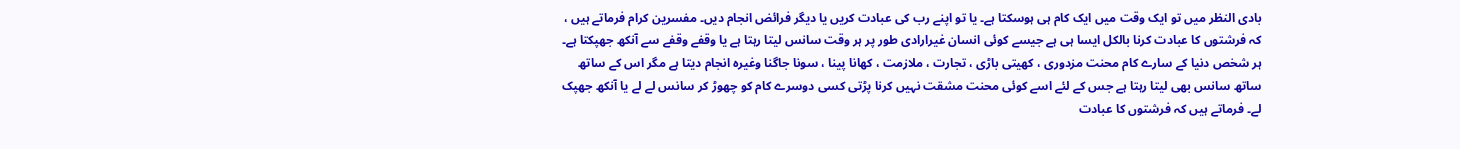بادی النظر میں تو ایک وقت میں ایک کام ہی ہوسکتا ہے۔ یا تو اپنے رب کی عبادت کریں یا دیگر فرائض انجام دیں۔ مفسرین کرام فرماتے ہیں ، کہ فرشتوں کا عبادت کرنا بالکل ایسا ہی ہے جیسے کوئی انسان غیرارادی طور پر ہر وقت سانس لیتا رہتا ہے یا وقفے وقفے سے آنکھ جھپکتا ہے۔ ہر شخص دنیا کے سارے کام محنت مزدوری ، کھیتی باڑی ، تجارت ، ملازمت ، کھانا پینا ، سونا جاگنا وغیرہ انجام دیتا ہے مگر اس کے ساتھ ساتھ سانس بھی لیتا رہتا ہے جس کے لئے اسے کوئی محنت مشقت نہیں کرنا پڑتی کسی دوسرے کام کو چھوڑ کر سانس لے لے یا آنکھ جھپک لے۔ فرماتے ہیں کہ فرشتوں کا عبادت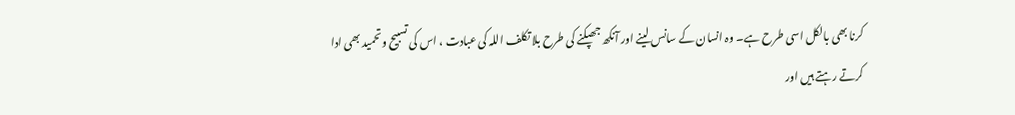کرنا بھی بالکل اسی طرح ہے۔ وہ انسان کے سانس لینے اور آنکھ جھپکنے کی طرح بلا تکلف اللہ کی عبادت ، اس کی تسبیح وتحمید بھی ادا کرتے رہتے ہیں اور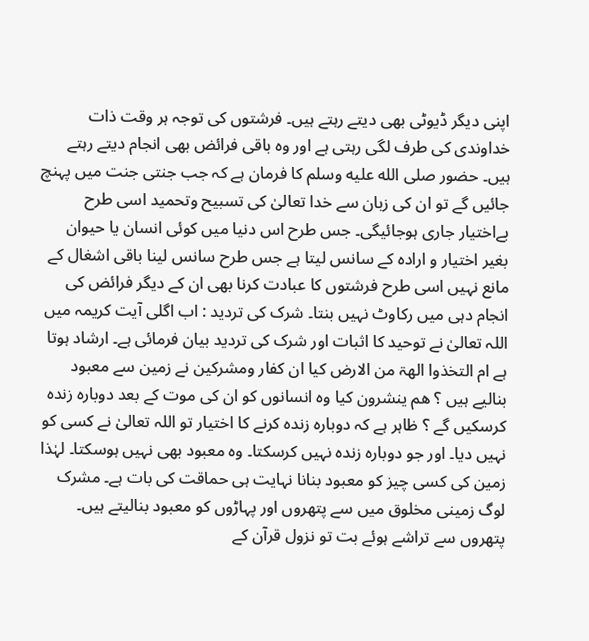اپنی دیگر ڈیوٹی بھی دیتے رہتے ہیں۔ فرشتوں کی توجہ ہر وقت ذات خداوندی کی طرف لگی رہتی ہے اور وہ باقی فرائض بھی انجام دیتے رہتے ہیں۔ حضور صلى الله عليه وسلم کا فرمان ہے کہ جب جنتی جنت میں پہنچ جائیں گے تو ان کی زبان سے خدا تعالیٰ کی تسبیح وتحمید اسی طرح بےاختیار جاری ہوجائیگی۔ جس طرح اس دنیا میں کوئی انسان یا حیوان بغیر اختیار و ارادہ کے سانس لیتا ہے جس طرح سانس لینا باقی اشغال کے مانع نہیں اسی طرح فرشتوں کا عبادت کرنا بھی ان کے دیگر فرائض کی انجام دہی میں رکاوٹ نہیں بنتا۔ شرک کی تردید : اب اگلی آیت کریمہ میں اللہ تعالیٰ نے توحید کا اثبات اور شرک کی تردید بیان فرمائی ہے۔ ارشاد ہوتا ہے ام التخذوا الھۃ من الارض کیا ان کفار ومشرکین نے زمین سے معبود بنالیے ہیں ؟ ھم ینشرون کیا وہ انسانوں کو ان کی موت کے بعد دوبارہ زندہ کرسکیں گے ؟ ظاہر ہے کہ دوبارہ زندہ کرنے کا اختیار تو اللہ تعالیٰ نے کسی کو نہیں دیا۔ اور جو دوبارہ زندہ نہیں کرسکتا۔ وہ معبود بھی نہیں ہوسکتا۔ لہٰذا زمین کی کسی چیز کو معبود بنانا نہایت ہی حماقت کی بات ہے۔ مشرک لوگ زمینی مخلوق میں سے پتھروں اور پہاڑوں کو معبود بنالیتے ہیں۔ پتھروں سے تراشے ہوئے بت تو نزول قرآن کے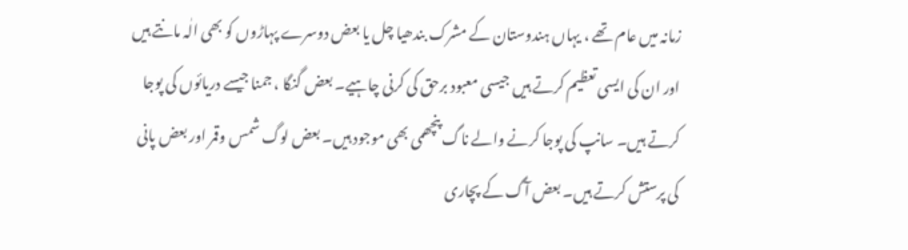زمانہ میں عام تھے ، یہاں ہندوستان کے مشرک بندھیا چل یا بعض دوسرے پہاڑوں کو بھی الٰہ مانتے ہیں اور ان کی ایسی تعظیم کرتے ہیں جیسی معبود برحق کی کرنی چاہیے۔ بعض گنگا ، جمنا جیسے دریائوں کی پوجا کرتے ہیں۔ سانپ کی پوجا کرنے والے ناگ پنچھمی بھی موجود ہیں۔ بعض لوگ شمس وقمر اور بعض پانی کی پرستش کرتے ہیں۔ بعض آگ کے پچاری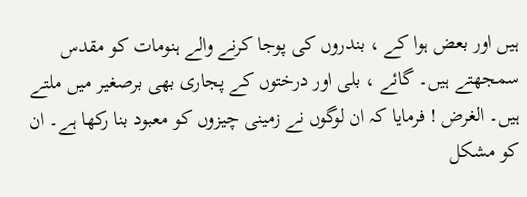ہیں اور بعض ہوا کے ، بندروں کی پوجا کرنے والے ہنومات کو مقدس سمجھتے ہیں۔ گائے ، بلی اور درختوں کے پجاری بھی برصغیر میں ملتے ہیں۔ الغرض ! فرمایا کہ ان لوگوں نے زمینی چیزوں کو معبود بنا رکھا ہے۔ ان کو مشکل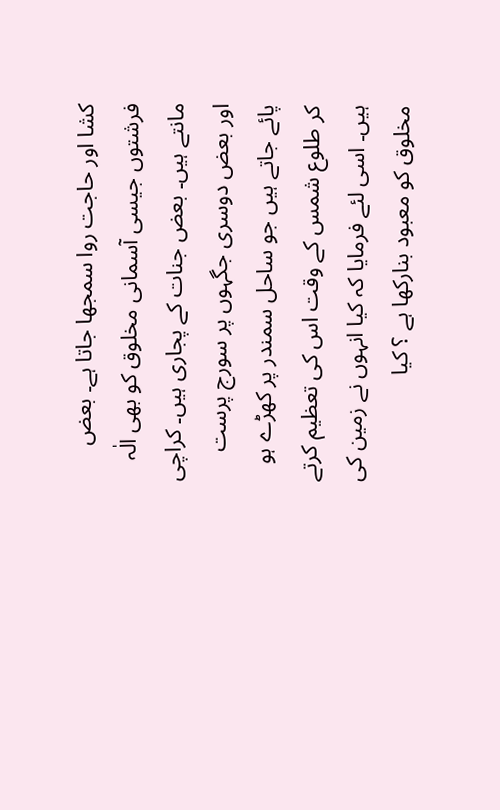کشا اور حاجت روا سمجھا جاتا ہے۔ بعض فرشتوں جیسی آسمانی مخلوق کو بھی الٰہ مانتے ہیں۔ بعض جنات کے پجاری ہیں۔ کراچی اور بعض دوسری جگہوں پر سورج پرست پائے جاتے ہیں جو ساحل سمندر پر کھڑے ہو کر طلوع شمس کے وقت اس کی تعظیم کرتے ہیں۔ اسی لئے فرمایا کہ کیا انہوں نے زمین کی مخلوق کو معبود بنارکھا ہے ؟ کیا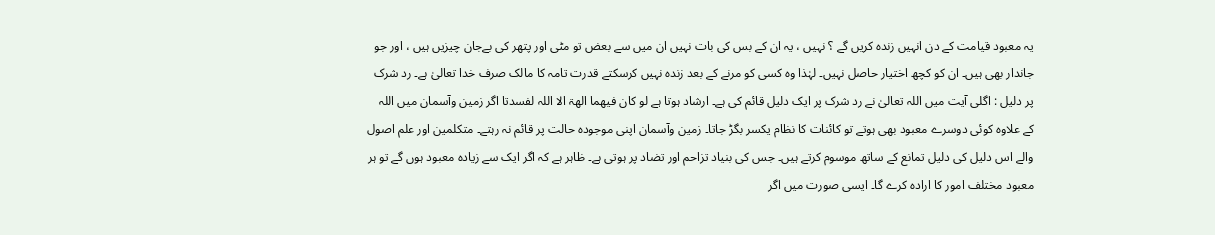یہ معبود قیامت کے دن انہیں زندہ کریں گے ؟ نہیں ، یہ ان کے بس کی بات نہیں ان میں سے بعض تو مٹی اور پتھر کی بےجان چیزیں ہیں ، اور جو جاندار بھی ہیں۔ ان کو کچھ اختیار حاصل نہیں۔ لہٰذا وہ کسی کو مرنے کے بعد زندہ نہیں کرسکتے قدرت تامہ کا مالک صرف خدا تعالیٰ ہے۔ رد شرک پر دلیل : اگلی آیت میں اللہ تعالیٰ نے رد شرک پر ایک دلیل قائم کی ہے۔ ارشاد ہوتا ہے لو کان فیھما الھۃ الا اللہ لفسدتا اگر زمین وآسمان میں اللہ کے علاوہ کوئی دوسرے معبود بھی ہوتے تو کائنات کا نظام یکسر بگڑ جاتا۔ زمین وآسمان اپنی موجودہ حالت پر قائم نہ رہتے۔ متکلمین اور علم اصول والے اس دلیل کی دلیل تمانع کے ساتھ موسوم کرتے ہیں۔ جس کی بنیاد تزاحم اور تضاد پر ہوتی ہے۔ ظاہر ہے کہ اگر ایک سے زیادہ معبود ہوں گے تو ہر معبود مختلف امور کا ارادہ کرے گا۔ ایسی صورت میں اگر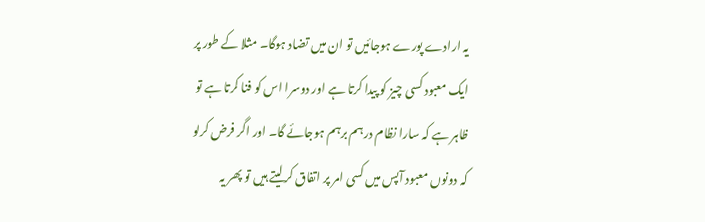یہ ارادے پورے ہوجائیں تو ان میں تضاد ہوگا۔ مثلا کے طور پر ایک معبود کسی چیز کو پیدا کرتا ہے اور دوسرا اس کو فنا کرتا ہے تو ظاہر ہے کہ سارا نظام درہم برہم ہوجائے گا۔ اور اگر فرض کرلو کہ دونوں معبود آپس میں کسی امر پر اتفاق کرلیتے ہیں تو پھر یہ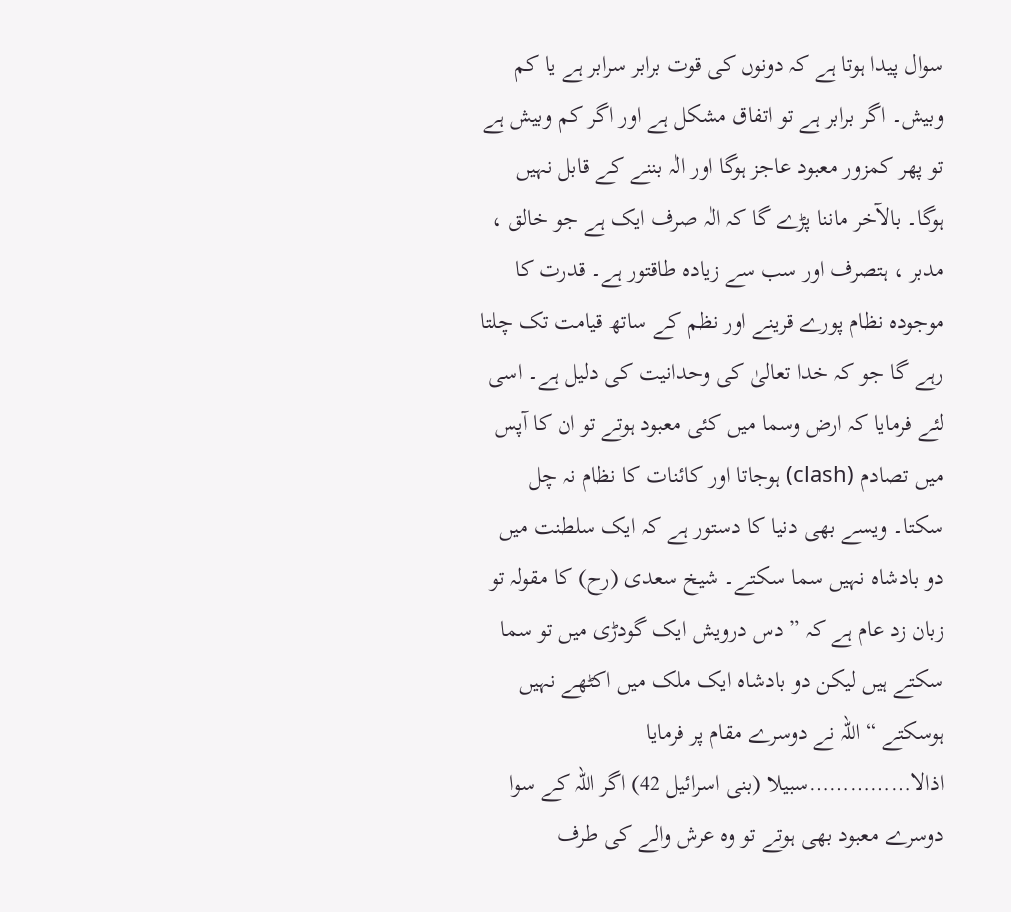سوال پیدا ہوتا ہے کہ دونوں کی قوت برابر سرابر ہے یا کم وبیش۔ اگر برابر ہے تو اتفاق مشکل ہے اور اگر کم وبیش ہے تو پھر کمزور معبود عاجز ہوگا اور الٰہ بننے کے قابل نہیں ہوگا۔ بالآخر ماننا پڑے گا کہ الٰہ صرف ایک ہے جو خالق ، مدبر ، ہتصرف اور سب سے زیادہ طاقتور ہے۔ قدرت کا موجودہ نظام پورے قرینے اور نظم کے ساتھ قیامت تک چلتا رہے گا جو کہ خدا تعالیٰ کی وحدانیت کی دلیل ہے۔ اسی لئے فرمایا کہ ارض وسما میں کئی معبود ہوتے تو ان کا آپس میں تصادم (clash) ہوجاتا اور کائنات کا نظام نہ چل سکتا۔ ویسے بھی دنیا کا دستور ہے کہ ایک سلطنت میں دو بادشاہ نہیں سما سکتے۔ شیخ سعدی (رح) کا مقولہ تو زبان زد عام ہے کہ ” دس درویش ایک گودڑی میں تو سما سکتے ہیں لیکن دو بادشاہ ایک ملک میں اکٹھے نہیں ہوسکتے “ اللہ نے دوسرے مقام پر فرمایا اذالا……………سبیلا (بنی اسرائیل 42) اگر اللہ کے سوا دوسرے معبود بھی ہوتے تو وہ عرش والے کی طرف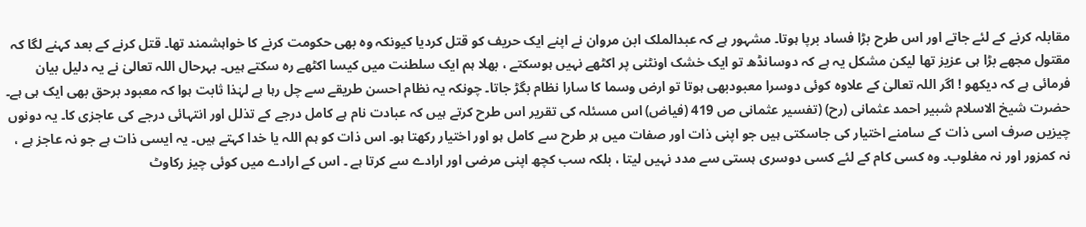مقابلہ کرنے کے لئے جاتے اور اس طرح بڑا فساد برپا ہوتا۔ مشہور ہے کہ عبدالملک ابن مروان نے اپنے ایک حریف کو قتل کردیا کیونکہ وہ بھی حکومت کرنے کا خواہشمند تھا۔ قتل کرنے کے بعد کہنے لگا کہ مقتول مجھے بڑا ہی عزیز تھا لیکن مشکل یہ ہے کہ دوسانڈھ تو ایک خشک اونٹنی پر اکٹھے نہیں ہوسکتے ، بھلا ہم ایک سلطنت میں کیسا اکٹھے رہ سکتے ہیں۔ بہرحال اللہ تعالیٰ نے یہ دلیل بیان فرمائی ہے کہ دیکھو ! اگر اللہ تعالیٰ کے علاوہ کوئی دوسرا معبودبھی ہوتا تو ارض وسما کا سارا نظام بگڑ جاتا۔ چونکہ یہ نظام احسن طریقے سے چل رہا ہے لہٰذا ثابت ہوا کہ معبود برحق بھی ایک ہی ہے۔ حضرت شیخ الاسلام شبیر احمد عثمانی (رح) (تفسیر عثمانی ص 419 (فیاض) اس مسئلہ کی تقریر اس طرح کرتے ہیں کہ عبادت نام ہے کامل درجے کے تذلل اور انتہائی درجے کی عاجزی کا۔ یہ دونوں چیزیں صرف اسی ذات کے سامنے اختیار کی جاسکتی ہیں جو اپنی ذات اور صفات میں ہر طرح سے کامل ہو اور اختیار رکھتا ہو۔ اس ذات کو ہم اللہ یا خدا کہتے ہیں۔ یہ ایسی ذات ہے جو نہ عاجز ہے ، نہ کمزور اور نہ مغلوب۔ وہ کسی کام کے لئے کسی دوسری ہستی سے مدد نہیں لیتا ، بلکہ سب کچھ اپنی مرضی اور ارادے سے کرتا ہے ۔ اس کے ارادے میں کوئی چیز رکاوٹ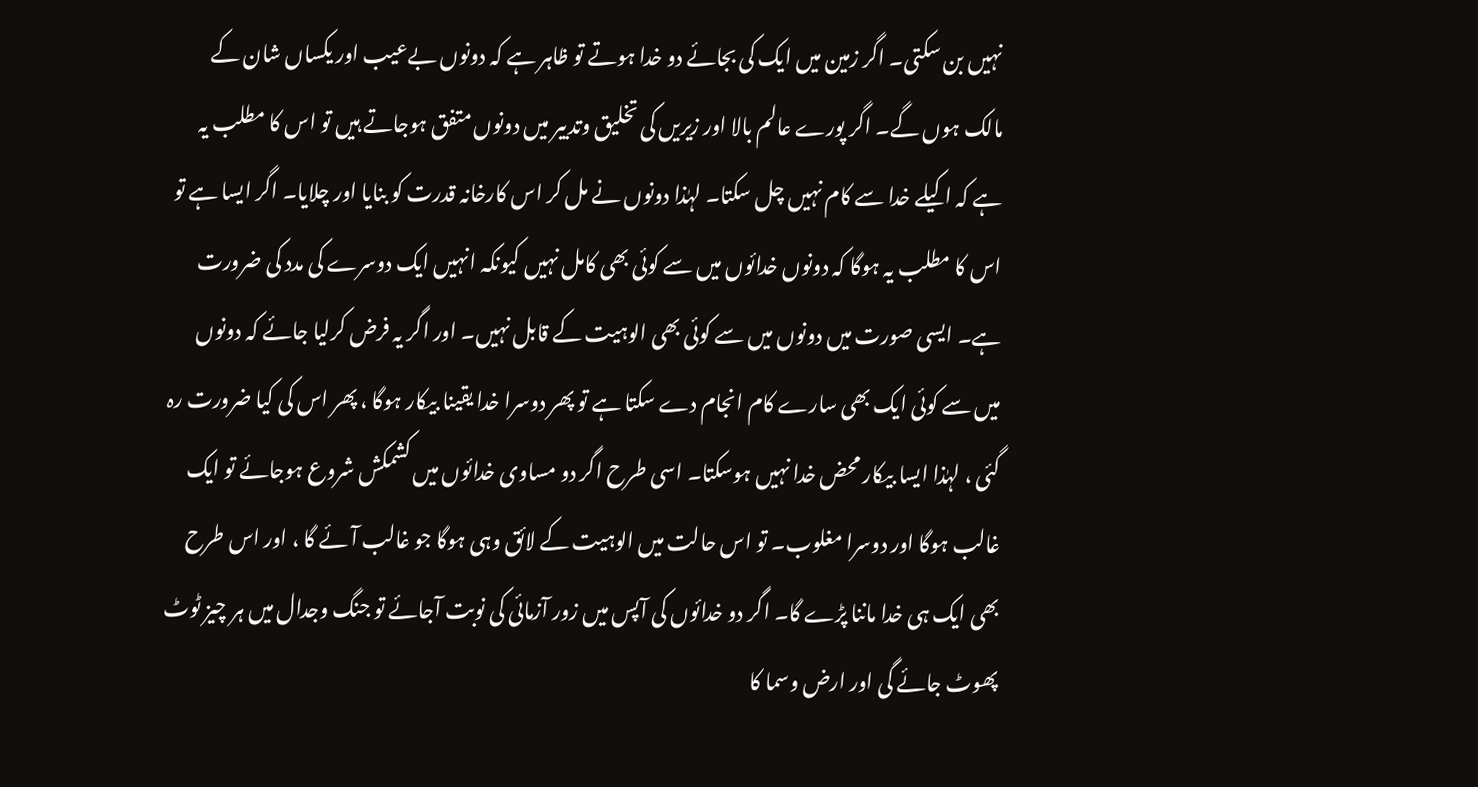نہیں بن سکتی۔ اگر زمین میں ایک کی بجائے دو خدا ہوتے تو ظاہر ہے کہ دونوں بےعیب اور یکساں شان کے مالک ہوں گے۔ اگر پورے عالم بالا اور زیریں کی تخلیق وتدبیر میں دونوں متفق ہوجاتے ہیں تو اس کا مطلب یہ ہے کہ اکیلے خدا سے کام نہیں چل سکتا۔ لہٰذا دونوں نے مل کر اس کارخانہ قدرت کو بنایا اور چلایا۔ اگر ایسا ہے تو اس کا مطلب یہ ہوگا کہ دونوں خدائوں میں سے کوئی بھی کامل نہیں کیونکہ انہیں ایک دوسرے کی مدد کی ضرورت ہے۔ ایسی صورت میں دونوں میں سے کوئی بھی الوہیت کے قابل نہیں۔ اور اگر یہ فرض کرلیا جائے کہ دونوں میں سے کوئی ایک بھی سارے کام انجام دے سکتا ہے تو پھر دوسرا خدا یقینا بیکار ہوگا ، پھر اس کی کیا ضرورت رہ گئی ، لہٰذا ایسا بیکار محض خدا نہیں ہوسکتا۔ اسی طرح اگر دو مساوی خدائوں میں کشمکش شروع ہوجائے تو ایک غالب ہوگا اور دوسرا مغلوب۔ تو اس حالت میں الوہیت کے لائق وہی ہوگا جو غالب آئے گا ، اور اس طرح بھی ایک ہی خدا ماننا پڑے گا۔ اگر دو خدائوں کی آپس میں زور آزمائی کی نوبت آجائے تو جنگ وجدال میں ہر چیز ٹوٹ پھوٹ جائے گی اور ارض وسما کا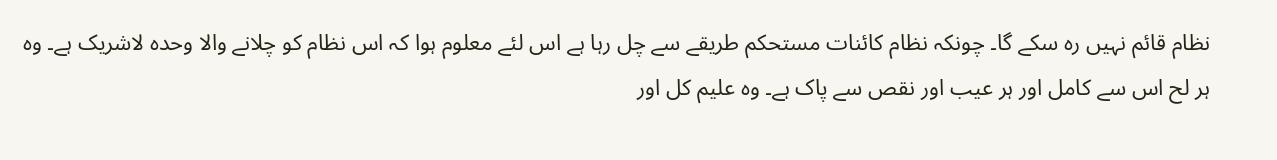نظام قائم نہیں رہ سکے گا۔ چونکہ نظام کائنات مستحکم طریقے سے چل رہا ہے اس لئے معلوم ہوا کہ اس نظام کو چلانے والا وحدہ لاشریک ہے۔ وہ ہر لح اس سے کامل اور ہر عیب اور نقص سے پاک ہے۔ وہ علیم کل اور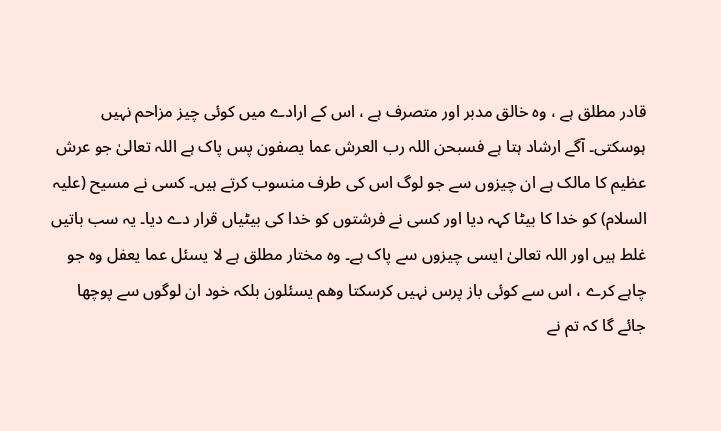قادر مطلق ہے ، وہ خالق مدبر اور متصرف ہے ، اس کے ارادے میں کوئی چیز مزاحم نہیں ہوسکتی۔ آگے ارشاد ہتا ہے فسبحن اللہ رب العرش عما یصفون پس پاک ہے اللہ تعالیٰ جو عرش عظیم کا مالک ہے ان چیزوں سے جو لوگ اس کی طرف منسوب کرتے ہیں۔ کسی نے مسیح (علیہ السلام) کو خدا کا بیٹا کہہ دیا اور کسی نے فرشتوں کو خدا کی بیٹیاں قرار دے دیا۔ یہ سب باتیں غلط ہیں اور اللہ تعالیٰ ایسی چیزوں سے پاک ہے۔ وہ مختار مطلق ہے لا یسئل عما یعفل وہ جو چاہے کرے ، اس سے کوئی باز پرس نہیں کرسکتا وھم یسئلون بلکہ خود ان لوگوں سے پوچھا جائے گا کہ تم نے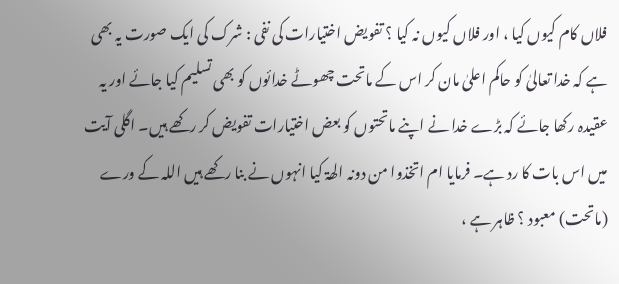فلاں کام کیوں کیا ، اور فلاں کیوں نہ کیا ؟ تفویض اختیارات کی نفی : شرک کی ایک صورت یہ بھی ہے کہ خدا تعالیٰ کو حاکم اعلیٰ مان کر اس کے ماتحت چھوٹے خدائوں کو بھی تسلیم کیا جائے اور یہ عقیدہ رکھا جائے کہ بڑے خدا نے اپنے ماتحتوں کو بعض اختیارات تفویض کر رکھے ہیں۔ اگلی آیت میں اس بات کا رد ہے۔ فرمایا ام اتخذوا من دونہ الھۃ کیا انہوں نے بنا رکھے ہیں اللہ کے ورے (ماتحت) معبود ؟ ظاہر ہے ،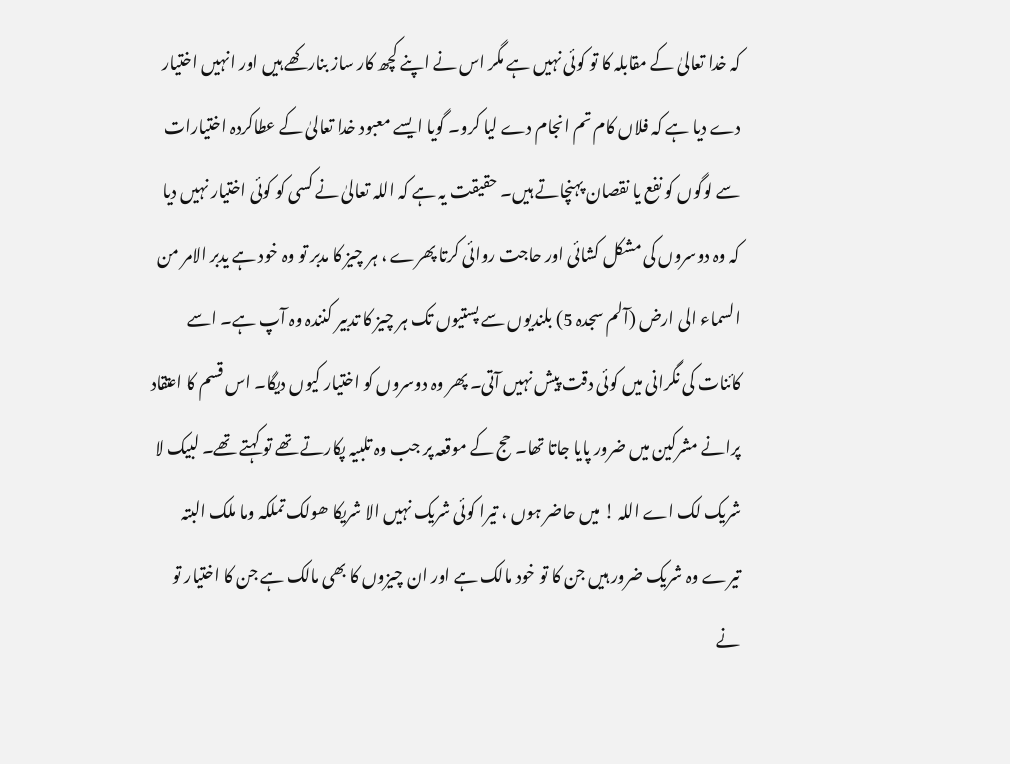کہ خدا تعالیٰ کے مقابلہ کا تو کوئی نہیں ہے مگر اس نے اپنے کچھ کار ساز بنارکھے ہیں اور انہیں اختیار دے دیا ہے کہ فلاں کام تم انجام دے لیا کرو۔ گویا ایسے معبود خدا تعالیٰ کے عطاکردہ اختیارات سے لوگوں کو نفع یا نقصان پہنچاتے ہیں۔ حقیقت یہ ہے کہ اللہ تعالیٰ نے کسی کو کوئی اختیار نہیں دیا کہ وہ دوسروں کی مشکل کشائی اور حاجت روائی کرتا پھرے ، ہر چیز کا مدبر تو وہ خود ہے یدبر الامر من السماء الی ارض (آلم سجدہ 5) بلندیوں سے پستیوں تک ہر چیز کا تدبیر کنندہ وہ آپ ہے۔ اسے کائنات کی نگرانی میں کوئی دقت پیش نہیں آتی۔ پھر وہ دوسروں کو اختیار کیوں دیگا۔ اس قسم کا اعتقاد پرانے مشرکین میں ضرور پایا جاتا تھا۔ حج کے موقعہ پر جب وہ تلبیہ پکارتے تھے تو کہتے تھے۔ لبیک لا شریک لک اے اللہ ! میں حاضر ہوں ، تیرا کوئی شریک نہیں الا شریکا ھولک تملکہ وما ملک البتہ تیرے وہ شریک ضرور ہیں جن کا تو خود مالک ہے اور ان چیزوں کا بھی مالک ہے جن کا اختیار تو نے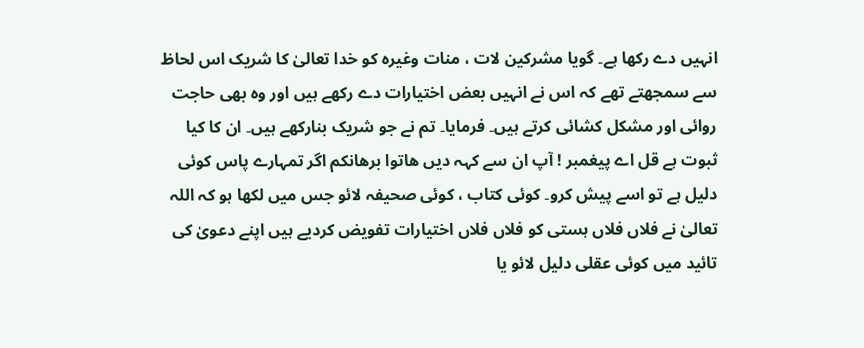انہیں دے رکھا ہے۔ گویا مشرکین لات ، منات وغیرہ کو خدا تعالیٰ کا شریک اس لحاظ سے سمجھتے تھے کہ اس نے انہیں بعض اختیارات دے رکھے ہیں اور وہ بھی حاجت روائی اور مشکل کشائی کرتے ہیں۔ فرمایا۔ تم نے جو شریک بنارکھے ہیں۔ ان کا کیا ثبوت ہے قل اے پیغمبر ! آپ ان سے کہہ دیں ھاتوا برھانکم اگر تمہارے پاس کوئی دلیل ہے تو اسے پیش کرو۔ کوئی کتاب ، کوئی صحیفہ لائو جس میں لکھا ہو کہ اللہ تعالیٰ نے فلاں فلاں ہستی کو فلاں فلاں اختیارات تفویض کردیے ہیں اپنے دعویٰ کی تائید میں کوئی عقلی دلیل لائو یا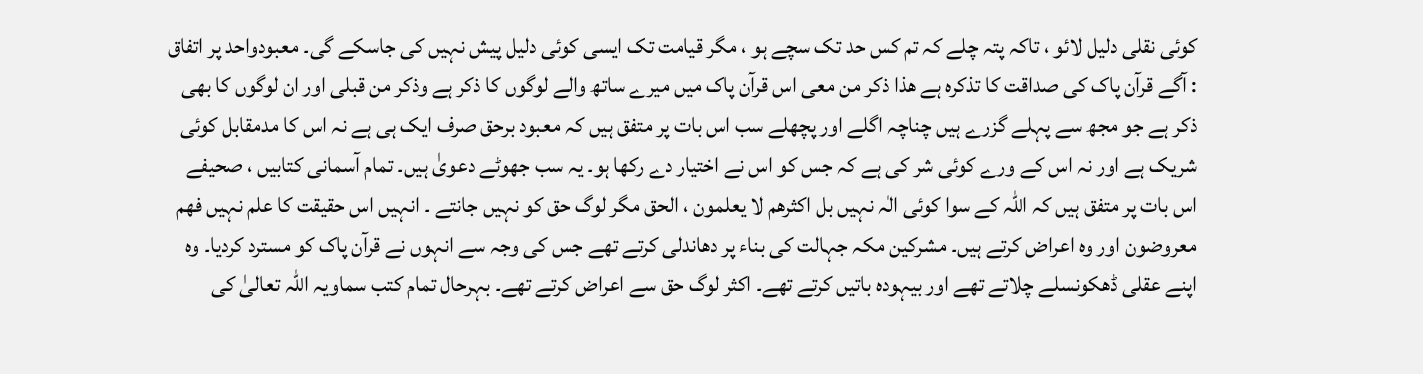کوئی نقلی دلیل لائو ، تاکہ پتہ چلے کہ تم کس حد تک سچے ہو ، مگر قیامت تک ایسی کوئی دلیل پیش نہیں کی جاسکے گی۔ معبودواحد پر اتفاق : آگے قرآن پاک کی صداقت کا تذکرہ ہے ھذا ذکر من معی اس قرآن پاک میں میرے ساتھ والے لوگوں کا ذکر ہے وذکر من قبلی اور ان لوگوں کا بھی ذکر ہے جو مجھ سے پہلے گزرے ہیں چناچہ اگلے اور پچھلے سب اس بات پر متفق ہیں کہ معبود برحق صرف ایک ہی ہے نہ اس کا مدمقابل کوئی شریک ہے اور نہ اس کے ورے کوئی شر کی ہے کہ جس کو اس نے اختیار دے رکھا ہو۔ یہ سب جھوٹے دعویٰ ہیں۔ تمام آسمانی کتابیں ، صحیفے اس بات پر متفق ہیں کہ اللہ کے سوا کوئی الٰہ نہیں بل اکثرھم لا یعلمون ، الحق مگر لوگ حق کو نہیں جانتے ۔ انہیں اس حقیقت کا علم نہیں فھم معروضون اور وہ اعراض کرتے ہیں۔ مشرکین مکہ جہالت کی بناء پر دھاندلی کرتے تھے جس کی وجہ سے انہوں نے قرآن پاک کو مسترد کردیا۔ وہ اپنے عقلی ڈھکونسلے چلاتے تھے اور بیہودہ باتیں کرتے تھے۔ اکثر لوگ حق سے اعراض کرتے تھے۔ بہرحال تمام کتب سماویہ اللہ تعالیٰ کی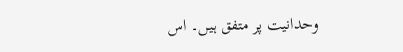وحدانیت پر متفق ہیں۔ اس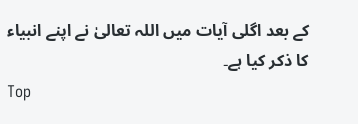کے بعد اگلی آیات میں اللہ تعالیٰ نے اپنے انبیاء کا ذکر کیا ہے۔
Top